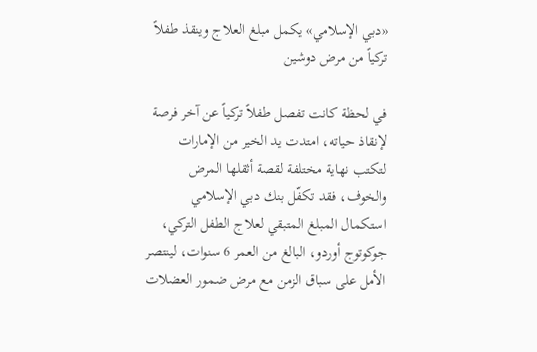«دبي الإسلامي» يكمل مبلغ العلاج وينقذ طفلاً تركياً من مرض دوشين

في لحظة كانت تفصل طفلاً تركياً عن آخر فرصة لإنقاذ حياته، امتدت يد الخير من الإمارات لتكتب نهاية مختلفة لقصة أثقلها المرض والخوف، فقد تكفّل بنك دبي الإسلامي استكمال المبلغ المتبقي لعلاج الطفل التركي، جوكوتوج أوردو، البالغ من العمر 6 سنوات، لينتصر الأمل على سباق الزمن مع مرض ضمور العضلات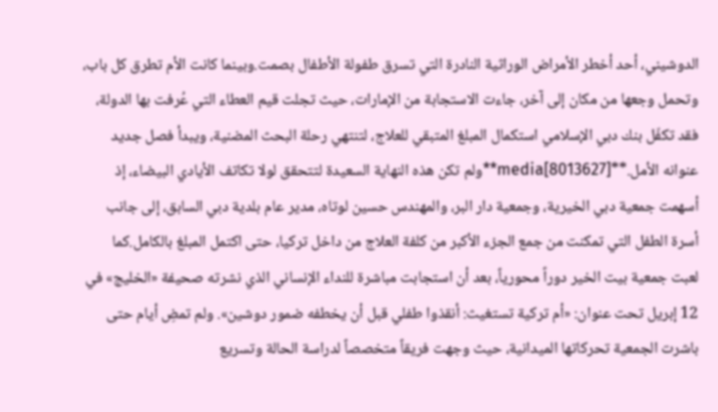الدوشيني، أحد أخطر الأمراض الوراثية النادرة التي تسرق طفولة الأطفال بصمت.وبينما كانت الأم تطرق كل باب، وتحمل وجعها من مكان إلى آخر، جاءت الاستجابة من الإمارات، حيث تجلت قيم العطاء التي عُرفت بها الدولة، فقد تكفّل بنك دبي الإسلامي استكمال المبلغ المتبقي للعلاج، لتنتهي رحلة البحث المضنية، ويبدأ فصل جديد عنوانه الأمل.**media[8013627]**ولم تكن هذه النهاية السعيدة لتتحقق لولا تكاتف الأيادي البيضاء، إذ أسهمت جمعية دبي الخيرية، وجمعية دار البر، والمهندس حسين لوتاه، مدير عام بلدية دبي السابق، إلى جانب أسرة الطفل التي تمكنت من جمع الجزء الأكبر من كلفة العلاج من داخل تركيا، حتى اكتمل المبلغ بالكامل.كما لعبت جمعية بيت الخير دوراً محورياً، بعد أن استجابت مباشرة للنداء الإنساني الذي نشرته صحيفة «الخليج» في 12 إبريل تحت عنوان: «أم تركية تستغيث: أنقذوا طفلي قبل أن يخطفه ضمور دوشين». ولم تمضِ أيام حتى باشرت الجمعية تحركاتها الميدانية، حيث وجهت فريقاً متخصصاً لدراسة الحالة وتسريع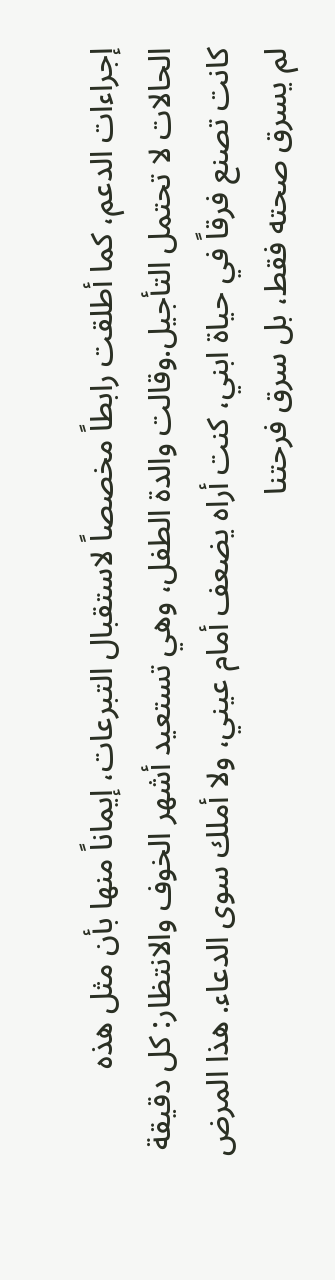إجراءات الدعم، كما أطلقت رابطاً مخصصاً لاستقبال التبرعات، إيماناً منها بأن مثل هذه الحالات لا تحتمل التأجيل.وقالت والدة الطفل، وهي تستعيد أشهر الخوف والانتظار: كل دقيقة كانت تصنع فرقاً في حياة ابني، كنت أراه يضعف أمام عيني، ولا أملك سوى الدعاء. هذا المرض لم يسرق صحته فقط، بل سرق فرحتنا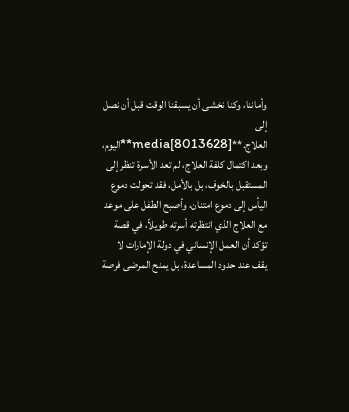وأماننا، وكنا نخشى أن يسبقنا الوقت قبل أن نصل إلى العلاج.**media[8013628]**اليوم، وبعد اكتمال كلفة العلاج، لم تعد الأسرة تنظر إلى المستقبل بالخوف، بل بالأمل، فقد تحولت دموع اليأس إلى دموع امتنان، وأصبح الطفل على موعد مع العلاج الذي انتظرته أسرته طويلاً، في قصة تؤكد أن العمل الإنساني في دولة الإمارات لا يقف عند حدود المساعدة، بل يمنح المرضى فرصة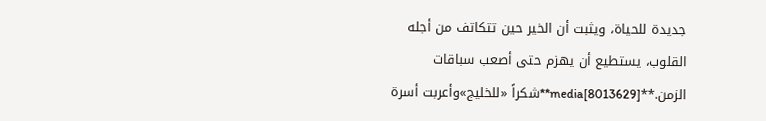جديدة للحياة، ويثبت أن الخير حين تتكاتف من أجله القلوب، يستطيع أن يهزم حتى أصعب سباقات الزمن.**media[8013629]**شكراً «للخليج»وأعربت أسرة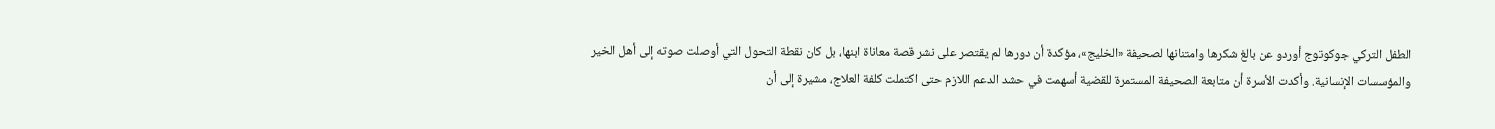الطفل التركي جوكوتوج أوردو عن بالغ شكرها وامتنانها لصحيفة «الخليج»، مؤكدة أن دورها لم يقتصر على نشر قصة معاناة ابنها، بل كان نقطة التحول التي أوصلت صوته إلى أهل الخير والمؤسسات الإنسانية. وأكدت الأسرة أن متابعة الصحيفة المستمرة للقضية أسهمت في حشد الدعم اللازم حتى اكتملت كلفة العلاج، مشيرة إلى أن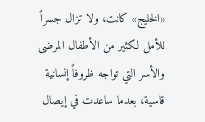«الخليج» كانت، ولا تزال جسراً للأمل لكثير من الأطفال المرضى والأسر التي تواجه ظروفاً إنسانية قاسية، بعدما ساعدت في إيصال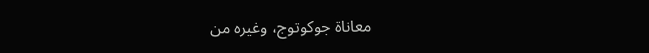معاناة جوكوتوج، وغيره من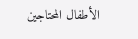الأطفال المحتاجين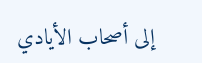إلى أصحاب الأيادي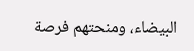البيضاء، ومنحتهم فرصة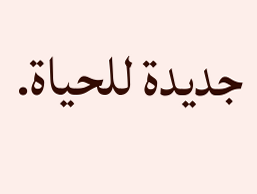جديدة للحياة.